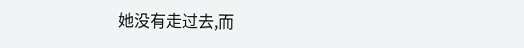她没有走过去,而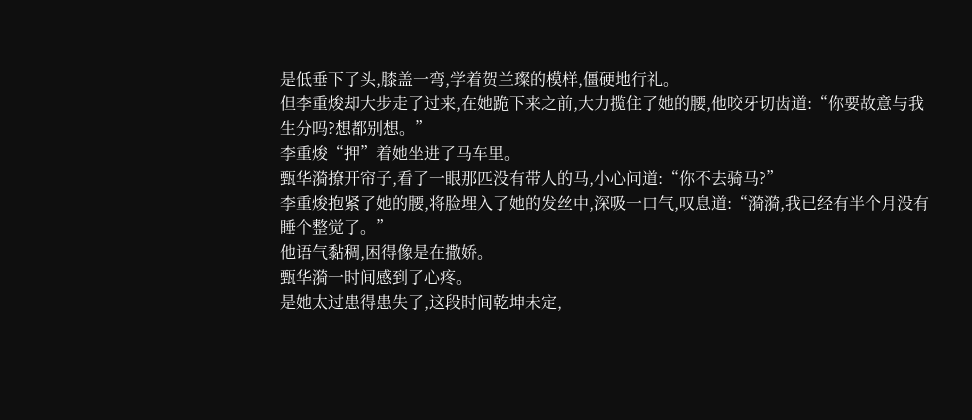是低垂下了头,膝盖一弯,学着贺兰璨的模样,僵硬地行礼。
但李重焌却大步走了过来,在她跪下来之前,大力揽住了她的腰,他咬牙切齿道:“你要故意与我生分吗?想都别想。”
李重焌“押”着她坐进了马车里。
甄华漪撩开帘子,看了一眼那匹没有带人的马,小心问道:“你不去骑马?”
李重焌抱紧了她的腰,将脸埋入了她的发丝中,深吸一口气,叹息道:“漪漪,我已经有半个月没有睡个整觉了。”
他语气黏稠,困得像是在撒娇。
甄华漪一时间感到了心疼。
是她太过患得患失了,这段时间乾坤未定,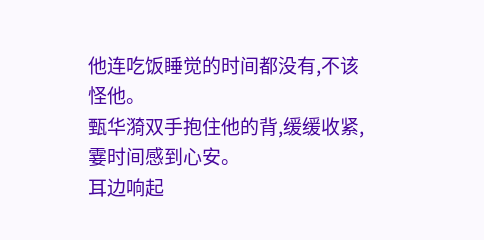他连吃饭睡觉的时间都没有,不该怪他。
甄华漪双手抱住他的背,缓缓收紧,霎时间感到心安。
耳边响起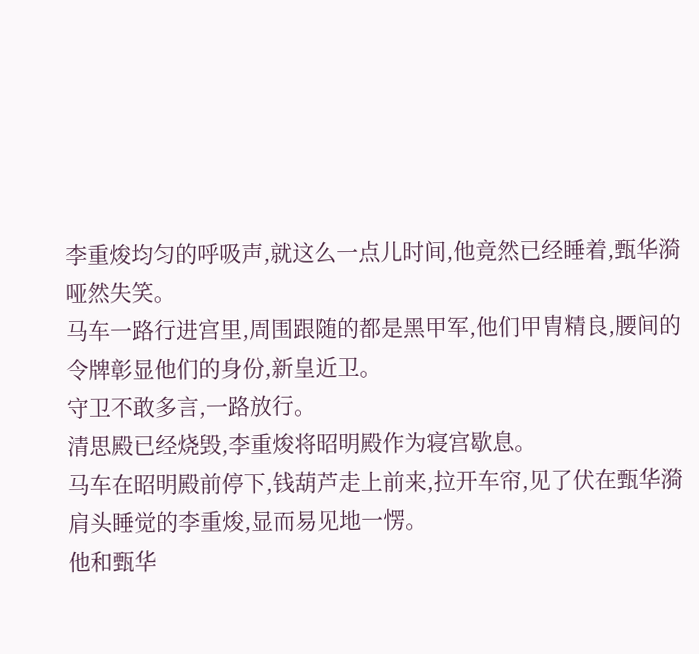李重焌均匀的呼吸声,就这么一点儿时间,他竟然已经睡着,甄华漪哑然失笑。
马车一路行进宫里,周围跟随的都是黑甲军,他们甲胄精良,腰间的令牌彰显他们的身份,新皇近卫。
守卫不敢多言,一路放行。
清思殿已经烧毁,李重焌将昭明殿作为寝宫歇息。
马车在昭明殿前停下,钱葫芦走上前来,拉开车帘,见了伏在甄华漪肩头睡觉的李重焌,显而易见地一愣。
他和甄华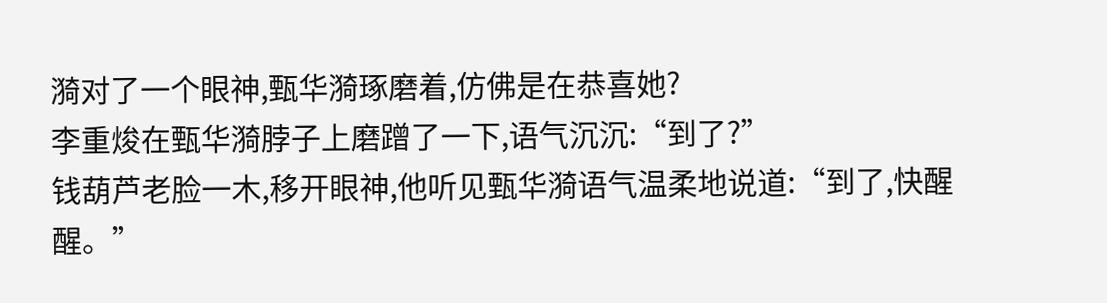漪对了一个眼神,甄华漪琢磨着,仿佛是在恭喜她?
李重焌在甄华漪脖子上磨蹭了一下,语气沉沉:“到了?”
钱葫芦老脸一木,移开眼神,他听见甄华漪语气温柔地说道:“到了,快醒醒。”